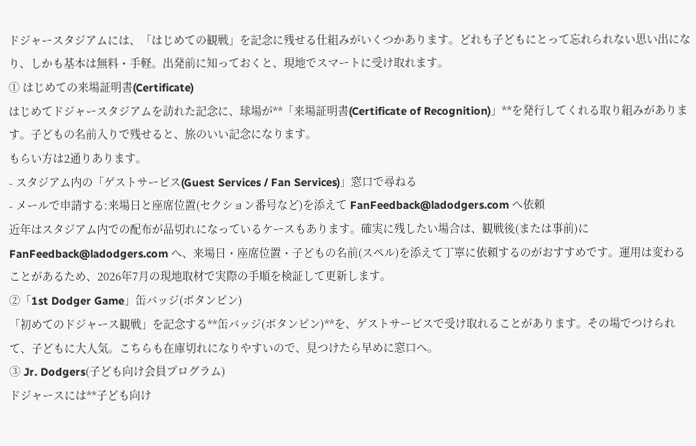ドジャースタジアムには、「はじめての観戦」を記念に残せる仕組みがいくつかあります。どれも子どもにとって忘れられない思い出になり、しかも基本は無料・手軽。出発前に知っておくと、現地でスマートに受け取れます。
① はじめての来場証明書(Certificate)
はじめてドジャースタジアムを訪れた記念に、球場が**「来場証明書(Certificate of Recognition)」**を発行してくれる取り組みがあります。子どもの名前入りで残せると、旅のいい記念になります。
もらい方は2通りあります。
- スタジアム内の「ゲストサービス(Guest Services / Fan Services)」窓口で尋ねる
- メールで申請する:来場日と座席位置(セクション番号など)を添えて FanFeedback@ladodgers.com へ依頼
近年はスタジアム内での配布が品切れになっているケースもあります。確実に残したい場合は、観戦後(または事前)に FanFeedback@ladodgers.com へ、来場日・座席位置・子どもの名前(スペル)を添えて丁寧に依頼するのがおすすめです。運用は変わることがあるため、2026年7月の現地取材で実際の手順を検証して更新します。
②「1st Dodger Game」缶バッジ(ボタンピン)
「初めてのドジャース観戦」を記念する**缶バッジ(ボタンピン)**を、ゲストサービスで受け取れることがあります。その場でつけられて、子どもに大人気。こちらも在庫切れになりやすいので、見つけたら早めに窓口へ。
③ Jr. Dodgers(子ども向け会員プログラム)
ドジャースには**子ども向け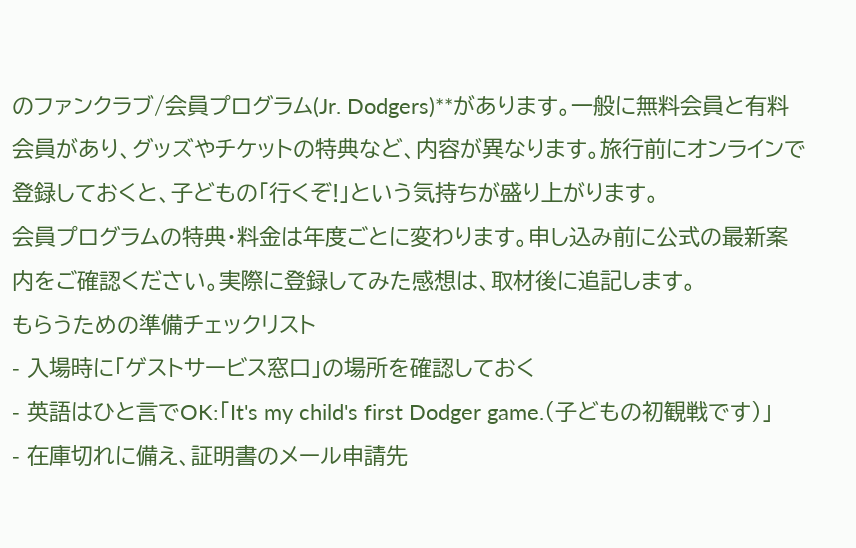のファンクラブ/会員プログラム(Jr. Dodgers)**があります。一般に無料会員と有料会員があり、グッズやチケットの特典など、内容が異なります。旅行前にオンラインで登録しておくと、子どもの「行くぞ!」という気持ちが盛り上がります。
会員プログラムの特典・料金は年度ごとに変わります。申し込み前に公式の最新案内をご確認ください。実際に登録してみた感想は、取材後に追記します。
もらうための準備チェックリスト
- 入場時に「ゲストサービス窓口」の場所を確認しておく
- 英語はひと言でOK:「It's my child's first Dodger game.(子どもの初観戦です)」
- 在庫切れに備え、証明書のメール申請先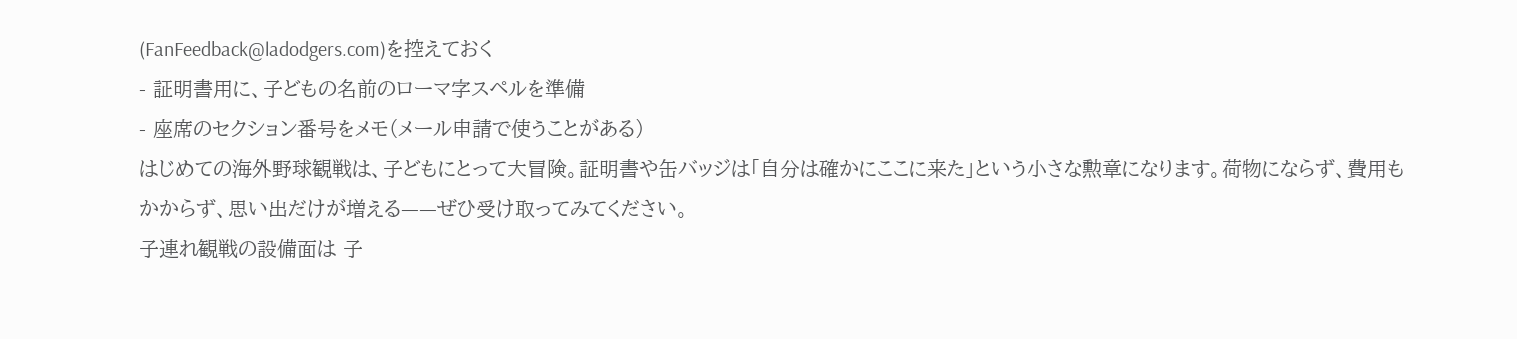(FanFeedback@ladodgers.com)を控えておく
- 証明書用に、子どもの名前のローマ字スペルを準備
- 座席のセクション番号をメモ(メール申請で使うことがある)
はじめての海外野球観戦は、子どもにとって大冒険。証明書や缶バッジは「自分は確かにここに来た」という小さな勲章になります。荷物にならず、費用もかからず、思い出だけが増える——ぜひ受け取ってみてください。
子連れ観戦の設備面は 子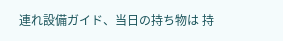連れ設備ガイド、当日の持ち物は 持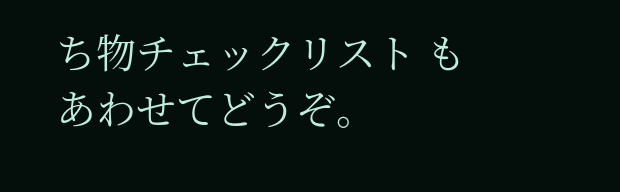ち物チェックリスト もあわせてどうぞ。